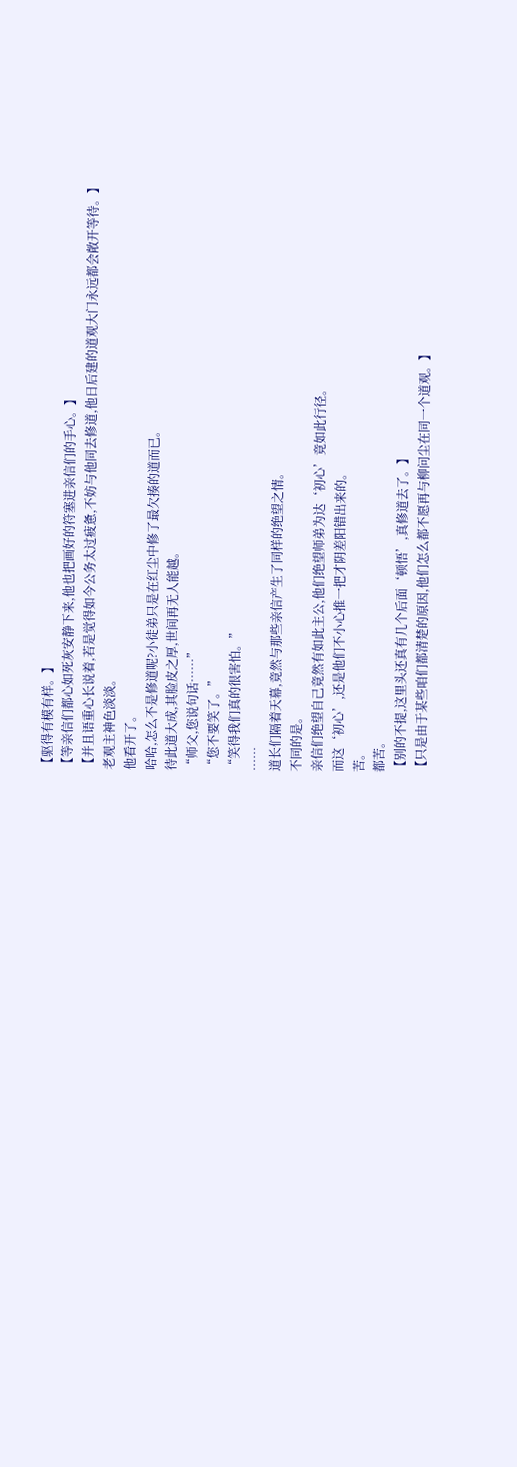【驱得有模有样。】
【等亲信们都心如死灰安静下来,他也把画好的符塞进亲信们的手心。】
【并且语重心长说着,若是觉得如今公务太过疲惫,不妨与他同去修道,他日后建的道观大门永远都会敞开等待。】
老观主神色淡淡。
他看开了。
哈哈,怎么不是修道呢?小徒弟只是在红尘中修了最欠揍的道而已。
待此道大成,其脸皮之厚,世间再无人能越。
“师父,您说句话……”
“您不要笑了。”
“笑得我们真的很害怕。”
……
道长们隔着天幕,竟然与那些亲信产生了同样的绝望之情。
不同的是。
亲信们绝望自己竟然有如此主公,他们绝望师弟为达‘初心’竟如此行径。
而这‘初心’,还是他们不小心推一把才阴差阳错出来的。
苦。
都苦。
【别的不提,这里头还真有几个后面‘顿悟’,真修道去了。】
【只是由于某些咱们都清楚的原因,他们怎么都不愿再与柳问尘在同一个道观。】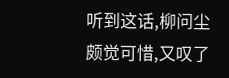听到这话,柳问尘颇觉可惜,又叹了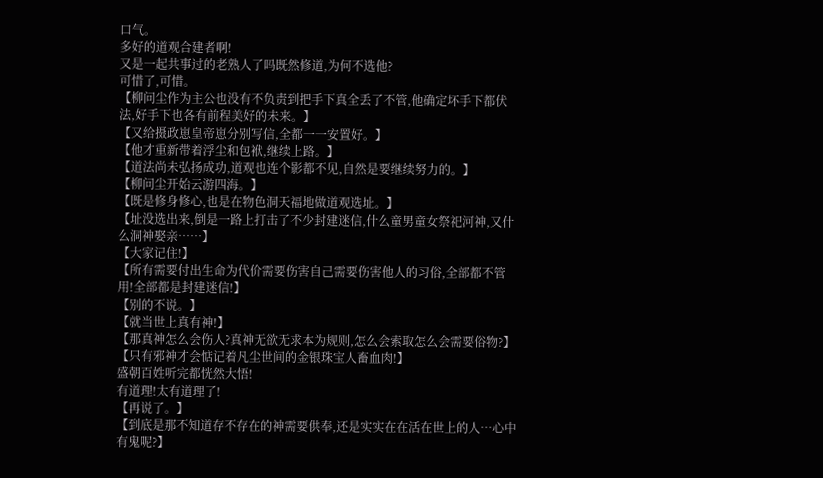口气。
多好的道观合建者啊!
又是一起共事过的老熟人了吗既然修道,为何不选他?
可惜了,可惜。
【柳问尘作为主公也没有不负责到把手下真全丢了不管,他确定坏手下都伏法,好手下也各有前程美好的未来。】
【又给摄政崽皇帝崽分别写信,全都一一安置好。】
【他才重新带着浮尘和包袱,继续上路。】
【道法尚未弘扬成功,道观也连个影都不见,自然是要继续努力的。】
【柳问尘开始云游四海。】
【既是修身修心,也是在物色洞天福地做道观选址。】
【址没选出来,倒是一路上打击了不少封建迷信,什么童男童女祭祀河神,又什么洞神娶亲……】
【大家记住!】
【所有需要付出生命为代价需要伤害自己需要伤害他人的习俗,全部都不管用!全部都是封建迷信!】
【别的不说。】
【就当世上真有神!】
【那真神怎么会伤人?真神无欲无求本为规则,怎么会索取怎么会需要俗物?】
【只有邪神才会惦记着凡尘世间的金银珠宝人畜血肉!】
盛朝百姓听完都恍然大悟!
有道理!太有道理了!
【再说了。】
【到底是那不知道存不存在的神需要供奉,还是实实在在活在世上的人…心中有鬼呢?】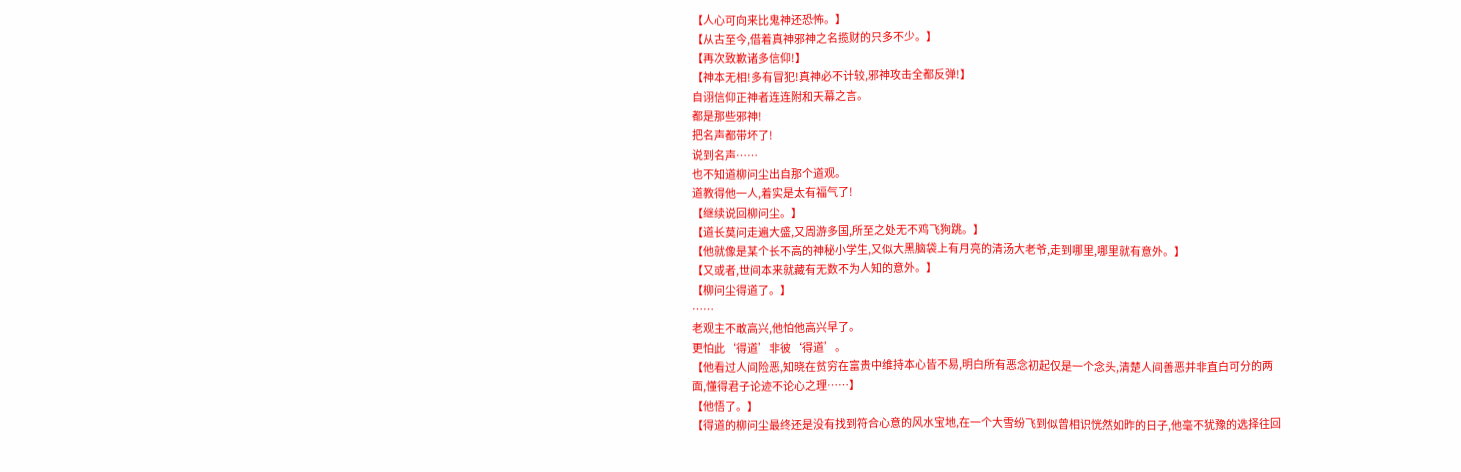【人心可向来比鬼神还恐怖。】
【从古至今,借着真神邪神之名揽财的只多不少。】
【再次致歉诸多信仰!】
【神本无相!多有冒犯!真神必不计较,邪神攻击全都反弹!】
自诩信仰正神者连连附和天幕之言。
都是那些邪神!
把名声都带坏了!
说到名声……
也不知道柳问尘出自那个道观。
道教得他一人,着实是太有福气了!
【继续说回柳问尘。】
【道长莫问走遍大盛,又周游多国,所至之处无不鸡飞狗跳。】
【他就像是某个长不高的神秘小学生,又似大黑脑袋上有月亮的清汤大老爷,走到哪里,哪里就有意外。】
【又或者,世间本来就藏有无数不为人知的意外。】
【柳问尘得道了。】
……
老观主不敢高兴,他怕他高兴早了。
更怕此‘得道’非彼‘得道’。
【他看过人间险恶,知晓在贫穷在富贵中维持本心皆不易,明白所有恶念初起仅是一个念头,清楚人间善恶并非直白可分的两面,懂得君子论迹不论心之理……】
【他悟了。】
【得道的柳问尘最终还是没有找到符合心意的风水宝地,在一个大雪纷飞到似曾相识恍然如昨的日子,他毫不犹豫的选择往回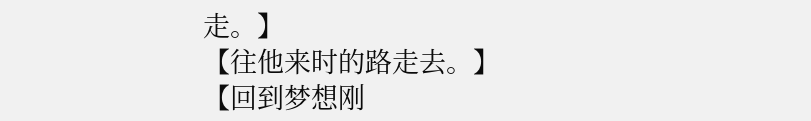走。】
【往他来时的路走去。】
【回到梦想刚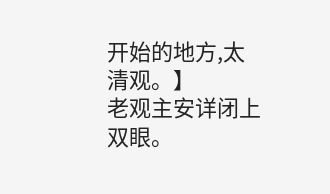开始的地方,太清观。】
老观主安详闭上双眼。